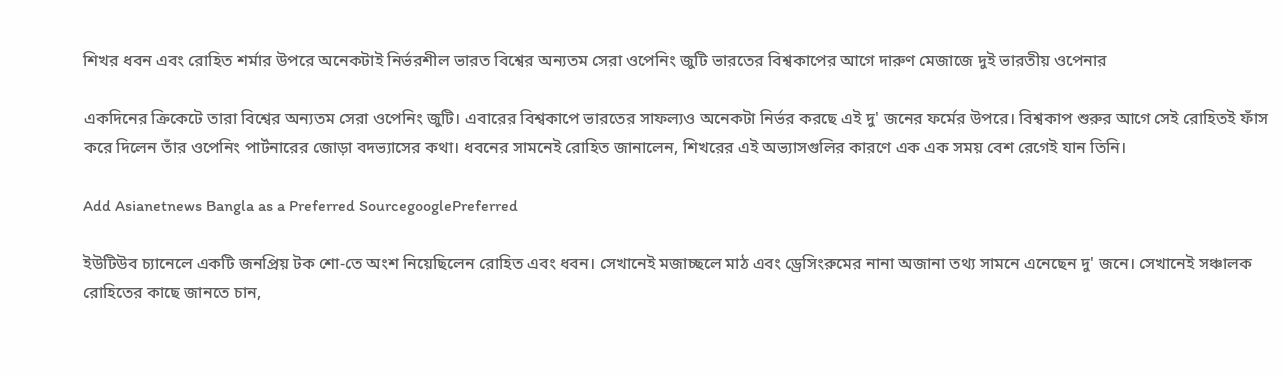শিখর ধবন এবং রোহিত শর্মার উপরে অনেকটাই নির্ভরশীল ভারত বিশ্বের অন্যতম সেরা ওপেনিং জুটি ভারতের বিশ্বকাপের আগে দারুণ মেজাজে দুই ভারতীয় ওপেনার

একদিনের ক্রিকেটে তারা বিশ্বের অন্যতম সেরা ওপেনিং জুটি। এবারের বিশ্বকাপে ভারতের সাফল্যও অনেকটা নির্ভর করছে এই দু' জনের ফর্মের উপরে। বিশ্বকাপ শুরুর আগে সেই রোহিতই ফাঁস করে দিলেন তাঁর ওপেনিং পার্টনারের জোড়া বদভ্যাসের কথা। ধবনের সামনেই রোহিত জানালেন, শিখরের এই অভ্যাসগুলির কারণে এক এক সময় বেশ রেগেই যান তিনি।

Add Asianetnews Bangla as a Preferred SourcegooglePreferred

ইউটিউব চ্যানেলে একটি জনপ্রিয় টক শো-তে অংশ নিয়েছিলেন রোহিত এবং ধবন। সেখানেই মজাচ্ছলে মাঠ এবং ড্রেসিংরুমের নানা অজানা তথ্য সামনে এনেছেন দু' জনে। সেখানেই সঞ্চালক রোহিতের কাছে জানতে চান,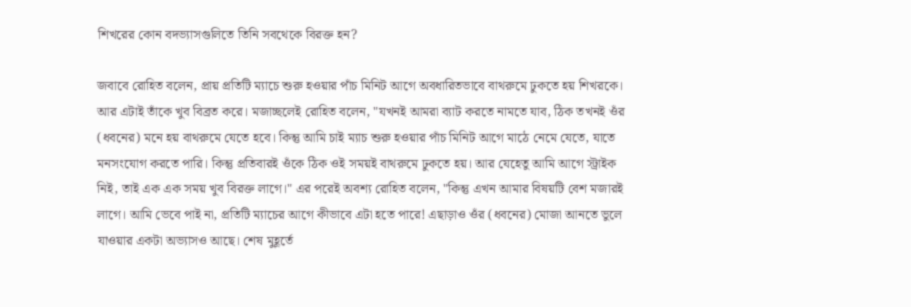শিখরের কোন বদভ্যাসগুলিতে তিনি সবথেকে বিরক্ত হন?

জবাবে রোহিত বলেন, প্রায় প্রতিটি ম্যাচে শুরু হওয়ার পাঁচ মিনিট আগে অবধারিতভাবে বাথরুমে ঢুকতে হয় শিখরকে। আর এটাই তাঁকে খুব বিব্রত করে। মজাচ্ছলেই রোহিত বলেন, "যখনই আমরা ব্যাট করতে নামতে যাব, ঠিক তখনই ওঁর (ধবনের) মনে হয় বাথরুমে যেতে হবে। কিন্তু আমি চাই ম্যাচ শুরু হওয়ার পাঁচ মিনিট আগে মাঠে নেমে যেতে, যাতে মনসংযোগ করতে পারি। কিন্তু প্রতিবারই ওঁকে ঠিক ওই সময়ই বাথরুমে ঢুকতে হয়। আর যেহেতু আমি আগে স্ট্রাইক নিই, তাই এক এক সময় খুব বিরক্ত লাগে।" এর পরেই অবশ্য রোহিত বলেন, "কিন্তু এখন আমার বিষয়টি বেশ মজারই লাগে। আমি ভেবে পাই না, প্রতিটি ম্যাচের আগে কীভাবে এটা হতে পারে! এছাড়াও ওঁর (ধবনের) মোজা আনতে ভুলে যাওয়ার একটা অভ্যাসও আছে। শেষ মুহূর্তে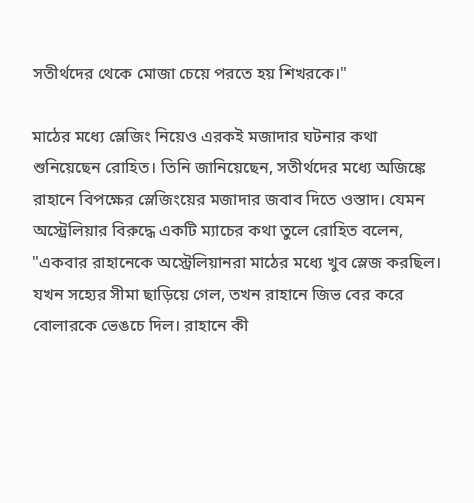সতীর্থদের থেকে মোজা চেয়ে পরতে হয় শিখরকে।"

মাঠের মধ্যে স্লেজিং নিয়েও এরকই মজাদার ঘটনার কথা শুনিয়েছেন রোহিত। তিনি জানিয়েছেন, সতীর্থদের মধ্যে অজিঙ্কে রাহানে বিপক্ষের স্লেজিংয়ের মজাদার জবাব দিতে ওস্তাদ। যেমন অস্ট্রেলিয়ার বিরুদ্ধে একটি ম্যাচের কথা তুলে রোহিত বলেন, "একবার রাহানেকে অস্ট্রেলিয়ানরা মাঠের মধ্যে খুব স্লেজ করছিল। যখন সহ্যের সীমা ছাড়িয়ে গেল, তখন রাহানে জিভ বের করে বোলারকে ভেঙচে দিল। রাহানে কী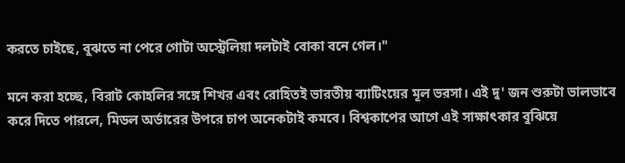করতে চাইছে, বুঝতে না পেরে গোটা অস্ট্রেলিয়া দলটাই বোকা বনে গেল।"

মনে করা হচ্ছে, বিরাট কোহলির সঙ্গে শিখর এবং রোহিতই ভারতীয় ব্যাটিংয়ের মূল ভরসা। এই দু' জন শুরুটা ভালভাবে করে দিতে পারলে, মিডল অর্ডারের উপরে চাপ অনেকটাই কমবে। বিশ্বকাপের আগে এই সাক্ষাৎকার বুঝিয়ে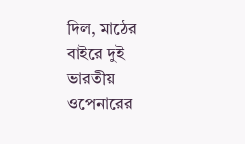দিল, মাঠের বাইরে দুই ভারতীয় ওপেনারের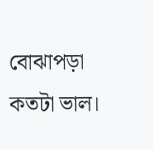বোঝাপড়া কতটা ভাল।